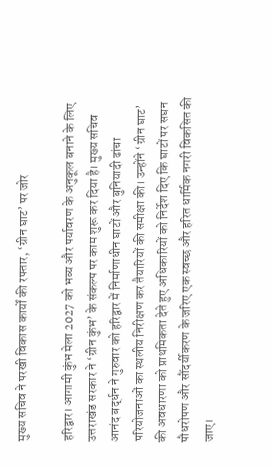मुख्य सचिव ने परखी विकास कार्यों की रफ्तार, ‘ग्रीन घाट’ पर जोर

हरिद्वार। आगामी कुंभ मेला 2027 को भव्य और पर्यावरण के अनुकूल बनाने के लिए उत्तराखंड सरकार ने ‘ग्रीन कुंभ’ के संकल्प पर काम शुरू कर दिया है। मुख्य सचिव आनंद बर्द्धन ने गुरुवार को हरिद्वार में निर्माणाधीन घाटों और बुनियादी ढांचा परियोजनाओं का स्थलीय निरीक्षण कर तैयारियों की समीक्षा की। उन्होंने ‘ग्रीन घाट’ की अवधारणा को प्राथमिकता देते हुए अधिकारियों को निर्देश दिए कि घाटों पर सघन पौधरोपण और सौंदर्यीकरण के जरिए एक स्वच्छ और हरित धार्मिक नगरी विकसित की जाए।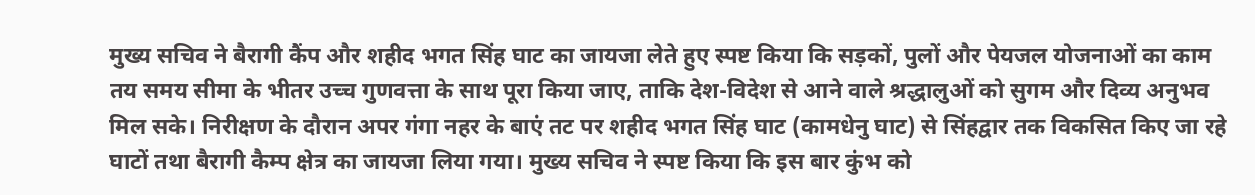मुख्य सचिव ने बैरागी कैंप और शहीद भगत सिंह घाट का जायजा लेते हुए स्पष्ट किया कि सड़कों, पुलों और पेयजल योजनाओं का काम तय समय सीमा के भीतर उच्च गुणवत्ता के साथ पूरा किया जाए, ताकि देश-विदेश से आने वाले श्रद्धालुओं को सुगम और दिव्य अनुभव मिल सके। निरीक्षण के दौरान अपर गंगा नहर के बाएं तट पर शहीद भगत सिंह घाट (कामधेनु घाट) से सिंहद्वार तक विकसित किए जा रहे घाटों तथा बैरागी कैम्प क्षेत्र का जायजा लिया गया। मुख्य सचिव ने स्पष्ट किया कि इस बार कुंभ को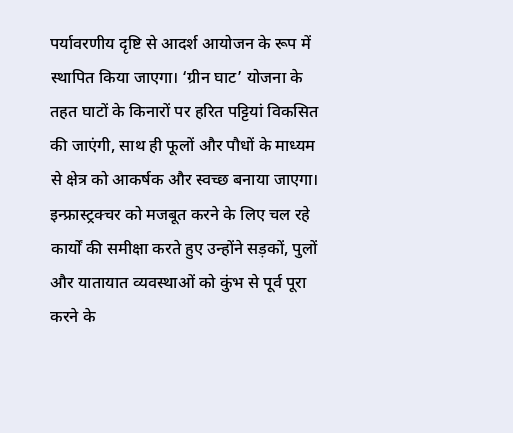पर्यावरणीय दृष्टि से आदर्श आयोजन के रूप में स्थापित किया जाएगा। ‘ग्रीन घाट’ योजना के तहत घाटों के किनारों पर हरित पट्टियां विकसित की जाएंगी, साथ ही फूलों और पौधों के माध्यम से क्षेत्र को आकर्षक और स्वच्छ बनाया जाएगा।
इन्फ्रास्ट्रक्चर को मजबूत करने के लिए चल रहे कार्यों की समीक्षा करते हुए उन्होंने सड़कों, पुलों और यातायात व्यवस्थाओं को कुंभ से पूर्व पूरा करने के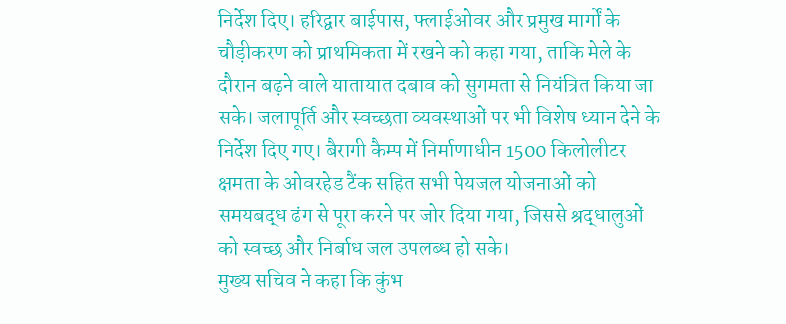निर्देश दिए। हरिद्वार बाईपास, फ्लाईओवर और प्रमुख मार्गों के चौड़ीकरण को प्राथमिकता में रखने को कहा गया, ताकि मेले के दौरान बढ़ने वाले यातायात दबाव को सुगमता से नियंत्रित किया जा सके। जलापूर्ति और स्वच्छता व्यवस्थाओं पर भी विशेष ध्यान देने के निर्देश दिए गए। बैरागी कैम्प में निर्माणाधीन 1500 किलोलीटर क्षमता के ओवरहेड टैंक सहित सभी पेयजल योजनाओं को समयबद्ध ढंग से पूरा करने पर जोर दिया गया, जिससे श्रद्धालुओं को स्वच्छ और निर्बाध जल उपलब्ध हो सके।
मुख्य सचिव ने कहा कि कुंभ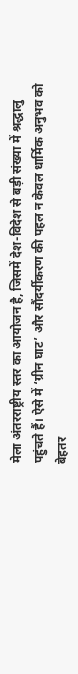मेला अंतरराष्ट्रीय स्तर का आयोजन है, जिसमें देश-विदेश से बड़ी संख्या में श्रद्धालु पहुंचते हैं। ऐसे में ‘ग्रीन घाट’ और सौंदर्यीकरण की पहल न केवल धार्मिक अनुभव को बेहतर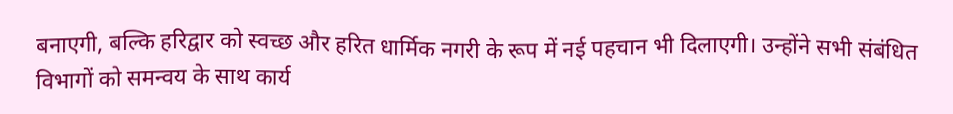बनाएगी, बल्कि हरिद्वार को स्वच्छ और हरित धार्मिक नगरी के रूप में नई पहचान भी दिलाएगी। उन्होंने सभी संबंधित विभागों को समन्वय के साथ कार्य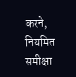करने, नियमित समीक्षा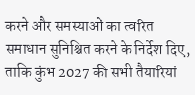करने और समस्याओं का त्वरित समाधान सुनिश्चित करने के निर्देश दिए, ताकि कुंभ 2027 की सभी तैयारियां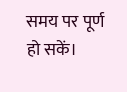समय पर पूर्ण हो सकें।